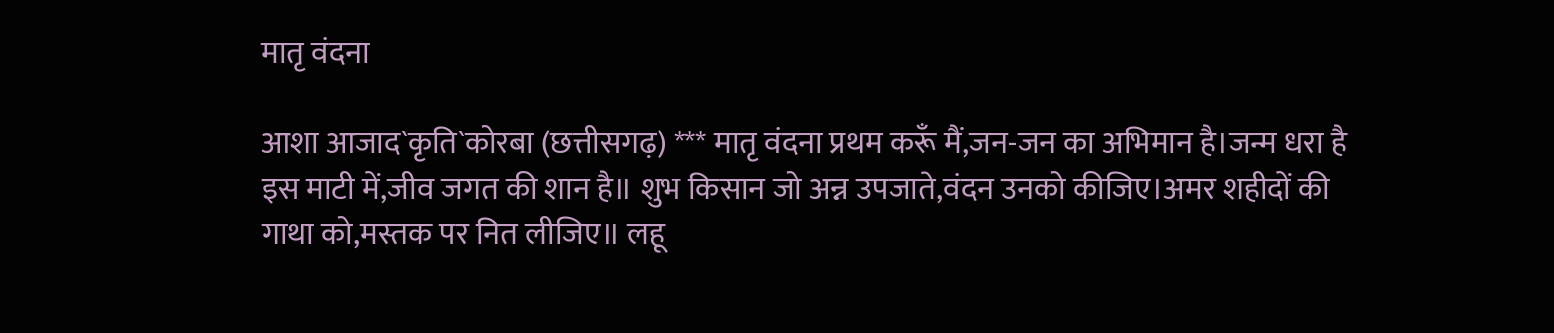मातृ वंदना

आशा आजाद`कृति`कोरबा (छत्तीसगढ़) *** मातृ वंदना प्रथम करूँ मैं,जन-जन का अभिमान है।जन्म धरा है इस माटी में,जीव जगत की शान है॥ शुभ किसान जो अन्न उपजाते,वंदन उनको कीजिए।अमर शहीदों की गाथा को,मस्तक पर नित लीजिए॥ लहू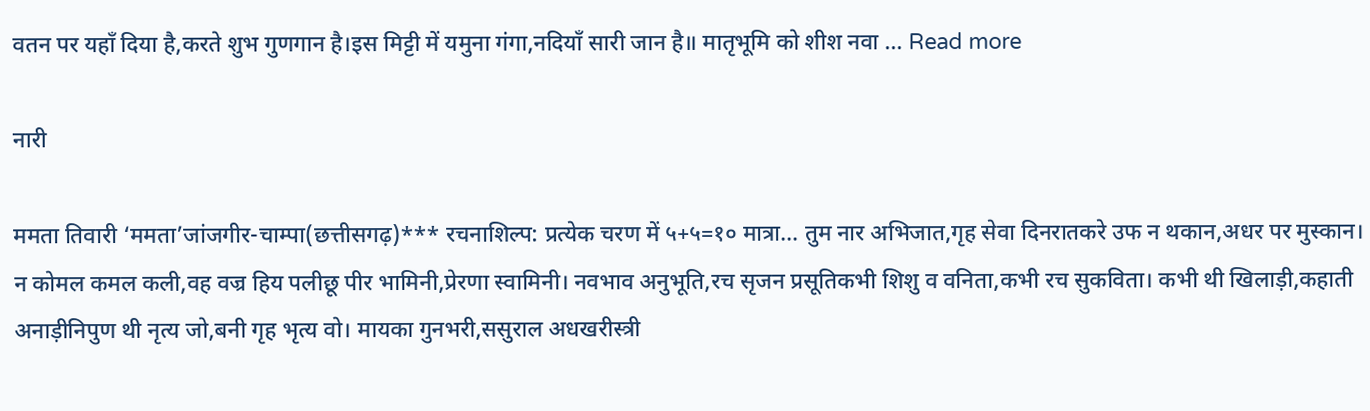वतन पर यहाँ दिया है,करते शुभ गुणगान है।इस मिट्टी में यमुना गंगा,नदियाँ सारी जान है॥ मातृभूमि को शीश नवा … Read more

नारी

ममता तिवारी ‘ममता’जांजगीर-चाम्पा(छत्तीसगढ़)*** रचनाशिल्प: प्रत्येक चरण में ५+५=१० मात्रा… तुम नार अभिजात,गृह सेवा दिनरातकरे उफ न थकान,अधर पर मुस्कान। न कोमल कमल कली,वह वज्र हिय पलीछू पीर भामिनी,प्रेरणा स्वामिनी। नवभाव अनुभूति,रच सृजन प्रसूतिकभी शिशु व वनिता,कभी रच सुकविता। कभी थी खिलाड़ी,कहाती अनाड़ीनिपुण थी नृत्य जो,बनी गृह भृत्य वो। मायका गुनभरी,ससुराल अधखरीस्त्री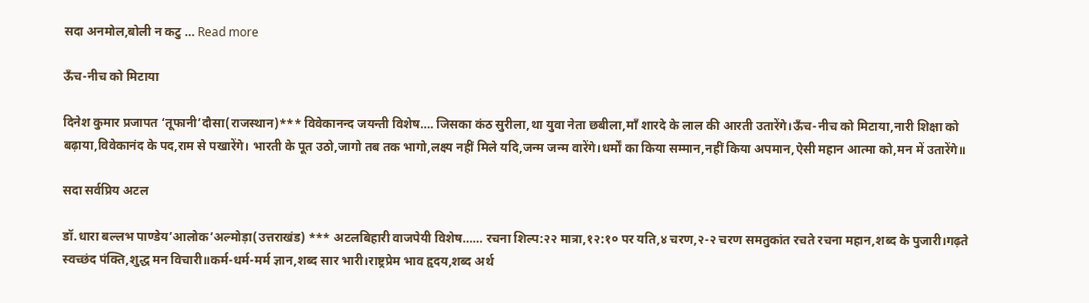सदा अनमोल,बोली न कटु … Read more

ऊँच-नीच को मिटाया

दिनेश कुमार प्रजापत ‘तूफानी’दौसा(राजस्थान)*** विवेकानन्द जयन्ती विशेष…. जिसका कंठ सुरीला,था युवा नेता छबीला,माँ शारदे के लाल की आरती उतारेंगे।ऊँच-नीच को मिटाया,नारी शिक्षा को बढ़ाया,विवेकानंद के पद,राम से पखारेंगे। भारती के पूत उठो,जागो तब तक भागो,लक्ष्य नहीं मिले यदि,जन्म जन्म वारेंगे।धर्मों का किया सम्मान,नहीं किया अपमान,ऐसी महान आत्मा को,मन में उतारेंगे॥

सदा सर्वप्रिय अटल

डॉ.धारा बल्लभ पाण्डेय’आलोक’अल्मोड़ा(उत्तराखंड) *** अटलबिहारी वाजपेयी विशेष…… रचना शिल्प:२२ मात्रा,१२:१० पर यति,४ चरण,२-२ चरण समतुकांत रचते रचना महान,शब्द के पुजारी।गढ़ते स्वच्छंद पंक्ति,शुद्ध मन विचारी॥कर्म-धर्म-मर्म ज्ञान,शब्द सार भारी।राष्ट्रप्रेम भाव हृदय,शब्द अर्थ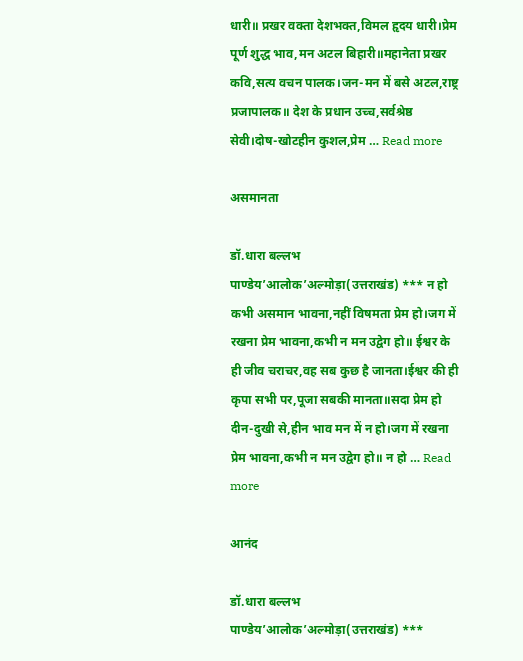धारी॥ प्रखर वक्ता देशभक्त,विमल हृदय धारी।प्रेम पूर्ण शुद्ध भाव,मन अटल बिहारी॥महानेता प्रखर कवि,सत्य वचन पालक।जन-मन में बसे अटल,राष्ट्र प्रजापालक॥ देश के प्रधान उच्च,सर्वश्रेष्ठ सेवी।दोष-खोटहीन कुशल,प्रेम … Read more

असमानता

डॉ.धारा बल्लभ पाण्डेय’आलोक’अल्मोड़ा(उत्तराखंड) *** न हो कभी असमान भावना,नहीं विषमता प्रेम हो।जग में रखना प्रेम भावना,कभी न मन उद्वेग हो॥ ईश्वर के ही जीव चराचर,वह सब कुछ है जानता।ईश्वर की ही कृपा सभी पर,पूजा सबकी मानता॥सदा प्रेम हो दीन-दुखी से,हीन भाव मन में न हो।जग में रखना प्रेम भावना,कभी न मन उद्वेग हो॥ न हो … Read more

आनंद

डॉ.धारा बल्लभ पाण्डेय’आलोक’अल्मोड़ा(उत्तराखंड) ***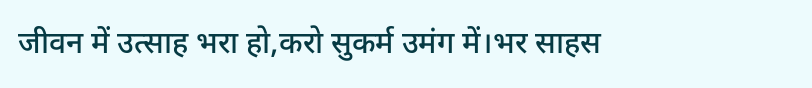जीवन में उत्साह भरा हो,करो सुकर्म उमंग में।भर साहस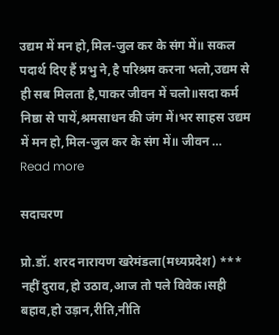उद्यम में मन हो,मिल-जुल कर के संग में॥ सकल पदार्थ दिए हैं प्रभु ने,है परिश्रम करना भलो,उद्यम से ही सब मिलता है,पाकर जीवन में चलो॥सदा कर्म निष्ठा से पायें,श्रमसाधन की जंग में।भर साहस उद्यम में मन हो,मिल-जुल कर के संग में॥ जीवन … Read more

सदाचरण

प्रो.डॉ. शरद नारायण खरेमंडला(मध्यप्रदेश) *** नहीं दुराव,हो उठाव,आज तो पले विवेक।सही बहाव,हो उड़ान,रीति,नीति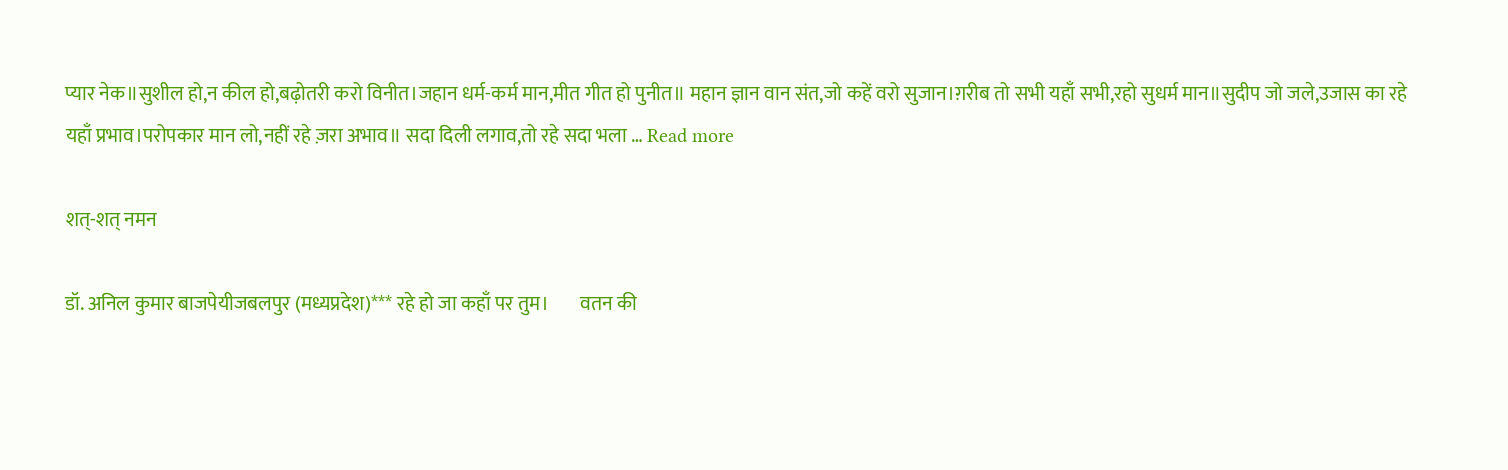प्यार नेक॥सुशील हो,न कील हो,बढ़ोतरी करो विनीत।जहान धर्म-कर्म मान,मीत गीत हो पुनीत॥ महान ज्ञान वान संत,जो कहें वरो सुजान।ग़रीब तो सभी यहाँ सभी,रहो सुधर्म मान॥सुदीप जो जले,उजास का रहे यहाँ प्रभाव।परोपकार मान लो,नहीं रहे ज़रा अभाव॥ सदा दिली लगाव,तो रहे सदा भला … Read more

शत्-शत् नमन

डॉ. अनिल कुमार बाजपेयीजबलपुर (मध्यप्रदेश)*** रहे हो जा कहाँ पर तुम।        वतन की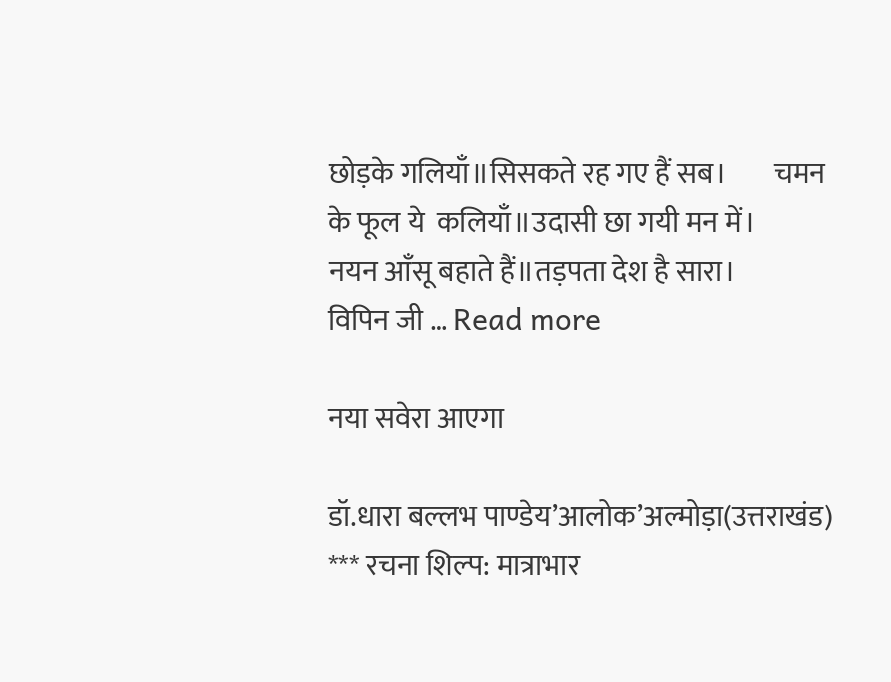छोड़के गलियाँ॥सिसकते रह गए हैं सब।        चमन के फूल ये  कलियाँ॥उदासी छा गयी मन में।                नयन आँसू बहाते हैं॥तड़पता देश है सारा।            विपिन जी … Read more

नया सवेरा आएगा

डॉ.धारा बल्लभ पाण्डेय’आलोक’अल्मोड़ा(उत्तराखंड) *** रचना शिल्प: मात्राभार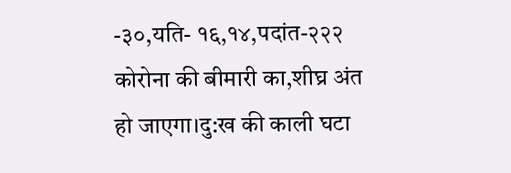-३०,यति- १६,१४,पदांत-२२२ कोरोना की बीमारी का,शीघ्र अंत हो जाएगा।दु:ख की काली घटा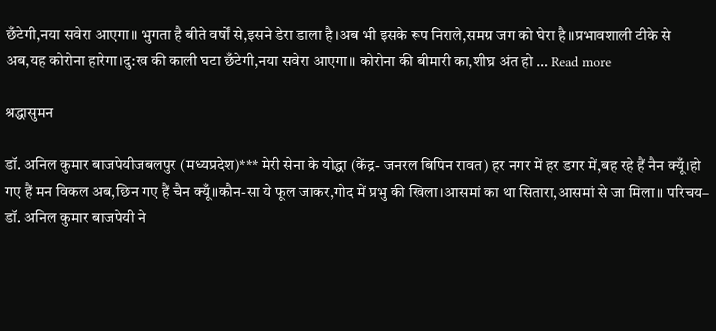छँटेगी,नया सवेरा आएगा॥ भुगता है बीते वर्षों से,इसने डेरा डाला है।अब भी इसके रूप निराले,समग्र जग को घेरा है॥प्रभावशाली टीके से अब,यह कोरोना हारेगा।दु:ख की काली घटा छँटेगी,नया सवेरा आएगा॥ कोरोना की बीमारी का,शीघ्र अंत हो … Read more

श्रद्धासुमन

डॉ. अनिल कुमार बाजपेयीजबलपुर (मध्यप्रदेश)*** मेरी सेना के योद्धा (केंद्र- जनरल बिपिन रावत) हर नगर में हर डगर में,बह रहे हैं नैन क्यूँ।हो गए हैं मन विकल अब,छिन गए हैं चैन क्यूँ॥कौन-सा ये फूल जाकर,गोद में प्रभु की खिला।आसमां का था सितारा,आसमां से जा मिला॥ परिचय– डॉ. अनिल कुमार बाजपेयी ने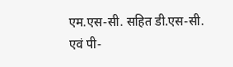एम.एस-सी. सहित डी.एस-सी. एवं पी-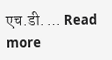एच.डी. … Read more